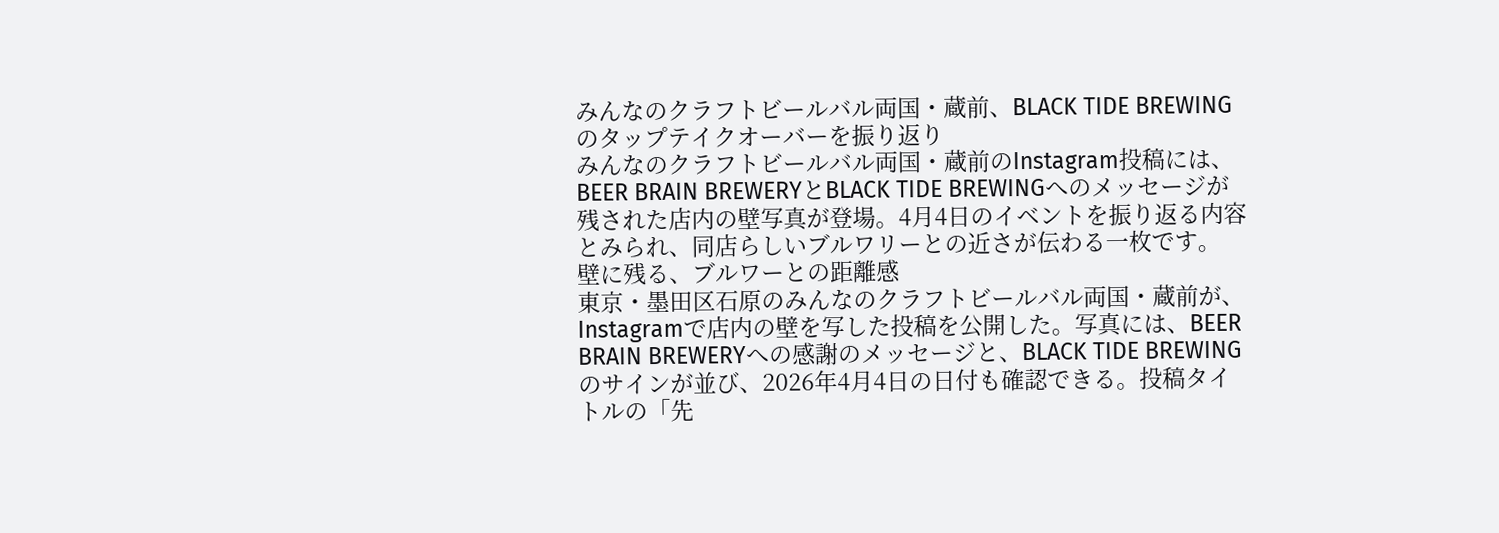みんなのクラフトビールバル両国・蔵前、BLACK TIDE BREWINGのタップテイクオーバーを振り返り
みんなのクラフトビールバル両国・蔵前のInstagram投稿には、BEER BRAIN BREWERYとBLACK TIDE BREWINGへのメッセージが残された店内の壁写真が登場。4月4日のイベントを振り返る内容とみられ、同店らしいブルワリーとの近さが伝わる一枚です。
壁に残る、ブルワーとの距離感
東京・墨田区石原のみんなのクラフトビールバル両国・蔵前が、Instagramで店内の壁を写した投稿を公開した。写真には、BEER BRAIN BREWERYへの感謝のメッセージと、BLACK TIDE BREWINGのサインが並び、2026年4月4日の日付も確認できる。投稿タイトルの「先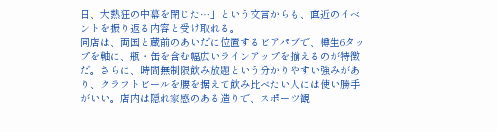日、大熱狂の中幕を閉じた…」という文言からも、直近のイベントを振り返る内容と受け取れる。
同店は、両国と蔵前のあいだに位置するビアパブで、樽生6タップを軸に、瓶・缶を含む幅広いラインアップを揃えるのが特徴だ。さらに、時間無制限飲み放題という分かりやすい強みがあり、クラフトビールを腰を据えて飲み比べたい人には使い勝手がいい。店内は隠れ家感のある造りで、スポーツ観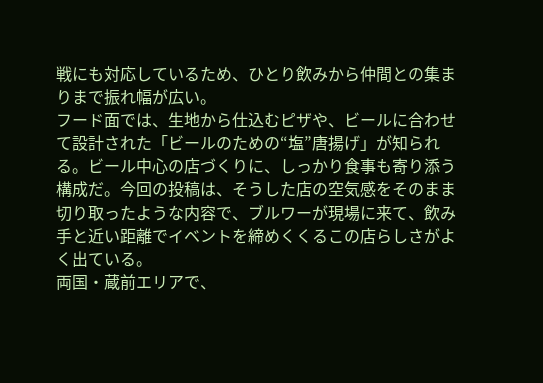戦にも対応しているため、ひとり飲みから仲間との集まりまで振れ幅が広い。
フード面では、生地から仕込むピザや、ビールに合わせて設計された「ビールのための“塩”唐揚げ」が知られる。ビール中心の店づくりに、しっかり食事も寄り添う構成だ。今回の投稿は、そうした店の空気感をそのまま切り取ったような内容で、ブルワーが現場に来て、飲み手と近い距離でイベントを締めくくるこの店らしさがよく出ている。
両国・蔵前エリアで、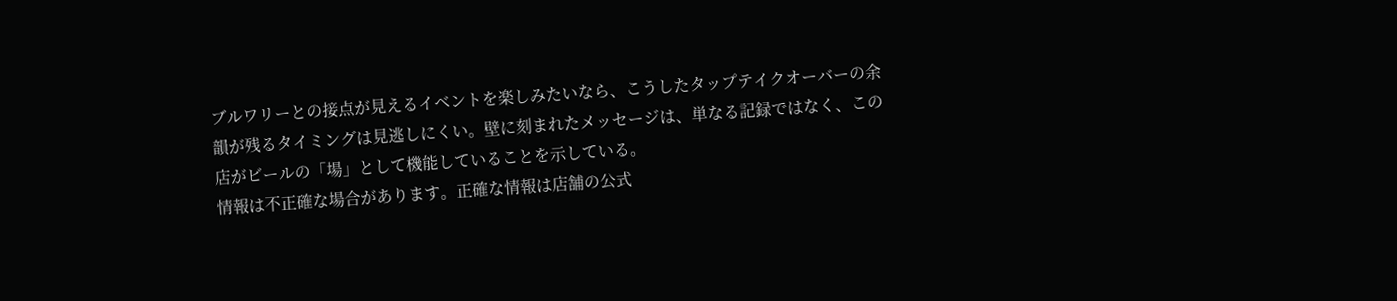ブルワリーとの接点が見えるイベントを楽しみたいなら、こうしたタップテイクオーバーの余韻が残るタイミングは見逃しにくい。壁に刻まれたメッセージは、単なる記録ではなく、この店がビールの「場」として機能していることを示している。
情報は不正確な場合があります。正確な情報は店舗の公式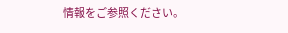情報をご参照ください。